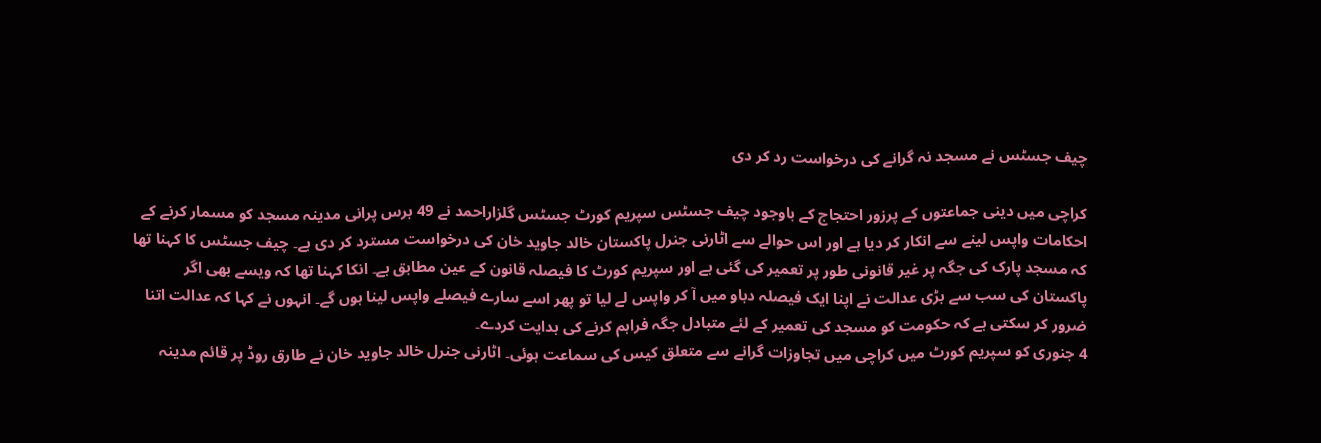چیف جسٹس نے مسجد نہ گرانے کی درخواست رد کر دی

کراچی میں دینی جماعتوں کے پرزور احتجاج کے باوجود چیف جسٹس سپریم کورٹ جسٹس گلزاراحمد نے 49 برس پرانی مدینہ مسجد کو مسمار کرنے کے احکامات واپس لینے سے انکار کر دیا ہے اور اس حوالے سے اٹارنی جنرل پاکستان خالد جاوید خان کی درخواست مسترد کر دی ہے۔ چیف جسٹس کا کہنا تھا کہ مسجد پارک کی جگہ پر غیر قانونی طور پر تعمیر کی گئی ہے اور سپریم کورٹ کا فیصلہ قانون کے عین مطابق ہے۔ انکا کہنا تھا کہ ویسے بھی اگر پاکستان کی سب سے بڑی عدالت نے اپنا ایک فیصلہ دباو میں آ کر واپس لے لیا تو پھر اسے سارے فیصلے واپس لینا ہوں گے۔ انہوں نے کہا کہ عدالت اتنا ضرور کر سکتی ہے کہ حکومت کو مسجد کی تعمیر کے لئے متبادل جگہ فراہم کرنے کی ہدایت کردے۔
4 جنوری کو سپریم کورٹ میں کراچی میں تجاوزات گرانے سے متعلق کیس کی سماعت ہوئی۔ اٹارنی جنرل خالد جاوید خان نے طارق روڈ پر قائم مدینہ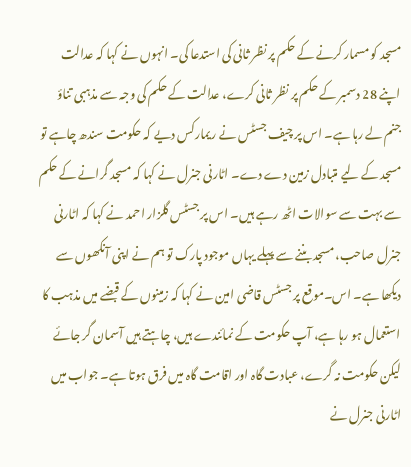مسجد کو مسمار کرنے کے حکم پر نظر ثانی کی استدعا کی۔ انہوں نے کہا کہ عدالت اپنے 28 دسمبر کے حکم پر نظر ثانی کرے، عدالت کے حکم کی وجہ سے مذہبی تناؤ جنم لے رہا ہے۔ اس پر چیف جسٹس نے ریمارکس دیے کہ حکومت سندھ چاہے تو مسجد کے لیے متبادل زمین دے دے۔ اٹارنی جنرل نے کہا کہ مسجد گرانے کے حکم سے بہت سے سوالات اٹھ رہے ہیں۔ اس پر جسٹس گلزار احمد نے کہا کہ اٹارنی جنرل صاحب، مسجد بننے سے پہلے یہاں موجود پارک تو ہم نے اپنی آنکھوں سے دیکھا ہے۔ اس۔موقع پر جسٹس قاضی امین نے کہا کہ زمینوں کے قبضے میں مذہب کا استعمال ہو رہا ہے، آپ حکومت کے نمائندے ہیں، چاہتے ہیں آسمان گر جائے لیکن حکومت نہ گرے، عبادت گاہ اور اقامت گاہ میں فرق ہوتا ہے۔ جواب میں اٹارنی جنرل نے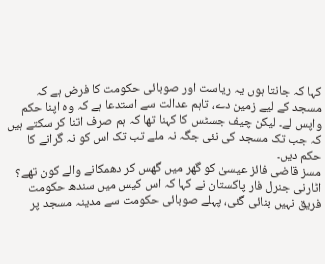کہا کہ جانتا ہوں یہ ریاست اور صوبائی حکومت کا فرض ہے کہ مسجد کے لیے زمین دے، تاہم عدالت سے استدعا ہے کہ وہ اپنا حکم واپس لے۔ لیکن چیف جسٹس کا کہنا تھا کہ ہم صرف اتنا کر سکتے ہیں کہ جب تک مسجد کی نئی جگہ نہ ملے تب تک اس کو نہ گرانے کا حکم دیں۔
مسز قاضی فائز عیسیٰ کو گھر میں گھس کر دھمکانے والے کون تھے؟
اٹارنی جنرل فار پاکستان نے کہا کہ اس کیس میں سندھ حکومت فریق نہیں بنائی گئی، پہلے صوبائی حکومت سے مدینہ مسجد پر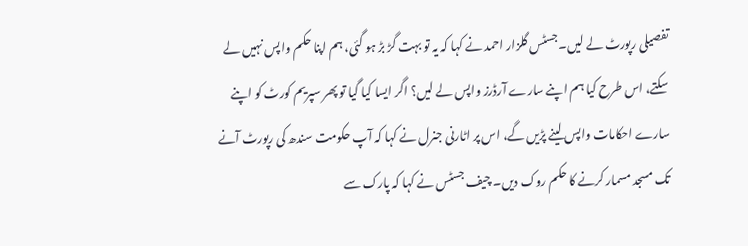تفصیلی رپورٹ لے لیں۔جسٹس گلزار احمد نے کہا کہ یہ تو بہت گڑ بڑ ہو گئی، ہم اپنا حکم واپس نہیں لے سکتے، اس طرح کیا ہم اپنے سارے آرڈرز واپس لے لیں؟ اگر ایسا کیا گیا تو پھر سپریم کورٹ کو اپنے سارے احکامات واپس لینے پڑیں گے، اس پر اٹارنی جنرل نے کہا کہ آپ حکومت سندھ کی رپورٹ آنے تک مسجد مسمار کرنے کا حکم روک دیں۔ چیف جسٹس نے کہا کہ پارک سے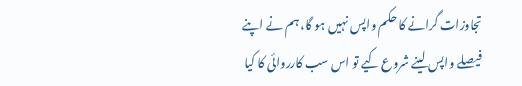تجاوزات گرانے کا حکم واپس نہیں ہو گا، ہم نے اپنے فیصلے واپس لینے شروع کیے تو اس سب کارروائی کا کیا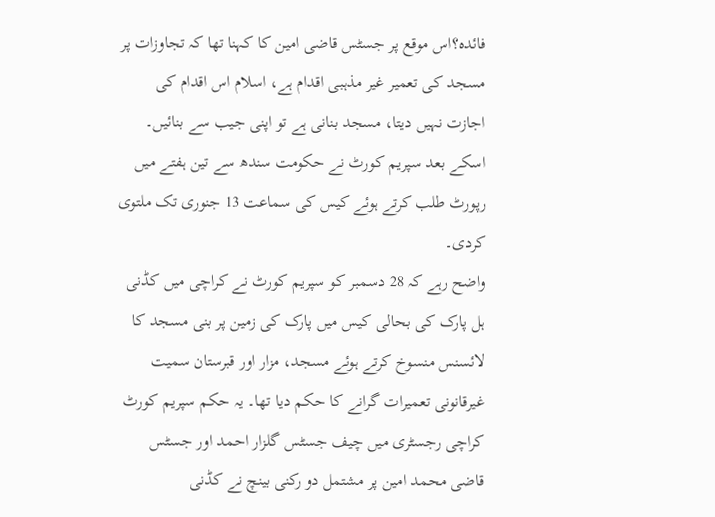فائدہ؟اس موقع پر جسٹس قاضی امین کا کہنا تھا کہ تجاوزات پر مسجد کی تعمیر غیر مذہبی اقدام ہے، اسلام اس اقدام کی اجازت نہیں دیتا، مسجد بنانی ہے تو اپنی جیب سے بنائیں۔ اسکے بعد سپریم کورٹ نے حکومت سندھ سے تین ہفتے میں رپورٹ طلب کرتے ہوئے کیس کی سماعت 13 جنوری تک ملتوی کردی۔
واضح رہے کہ 28 دسمبر کو سپریم کورٹ نے کراچی میں کڈنی ہل پارک کی بحالی کیس میں پارک کی زمین پر بنی مسجد کا لائسنس منسوخ کرتے ہوئے مسجد، مزار اور قبرستان سمیت غیرقانونی تعمیرات گرانے کا حکم دیا تھا۔ یہ حکم سپریم کورٹ کراچی رجسٹری میں چیف جسٹس گلزار احمد اور جسٹس قاضی محمد امین پر مشتمل دو رکنی بینچ نے کڈنی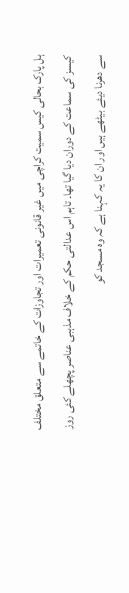ہل پارک بحالی کیس سمیت کراچی میں غیر قانونی تعمیرات اور تجاوزات کے خاتمے سے متعلق مختلف کیسز کی سماعت کے دوران دیا گیا تھا۔ تاہم اس عدالتی حکم کے خلاف مذہبی عناصر پچھلے کئی روز سے دھرنا دیئے بیٹھے ہیں اور ان کا یہ کہنا ہے کہ وہ مسجد کو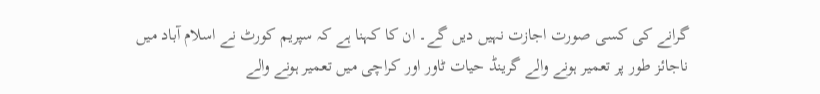گرانے کی کسی صورت اجازت نہیں دیں گے۔ ان کا کہنا ہے کہ سپریم کورٹ نے اسلام آباد میں ناجائز طور پر تعمیر ہونے والے گرینڈ حیات ٹاور اور کراچی میں تعمیر ہونے والے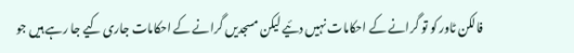فالکن ٹاور کو تو گرانے کے احکامات نہیں دئیے لیکن مسجدیں گرانے کے احکامات جاری کیے جا رہے ہیں جو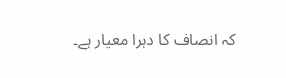کہ انصاف کا دہرا معیار ہے۔